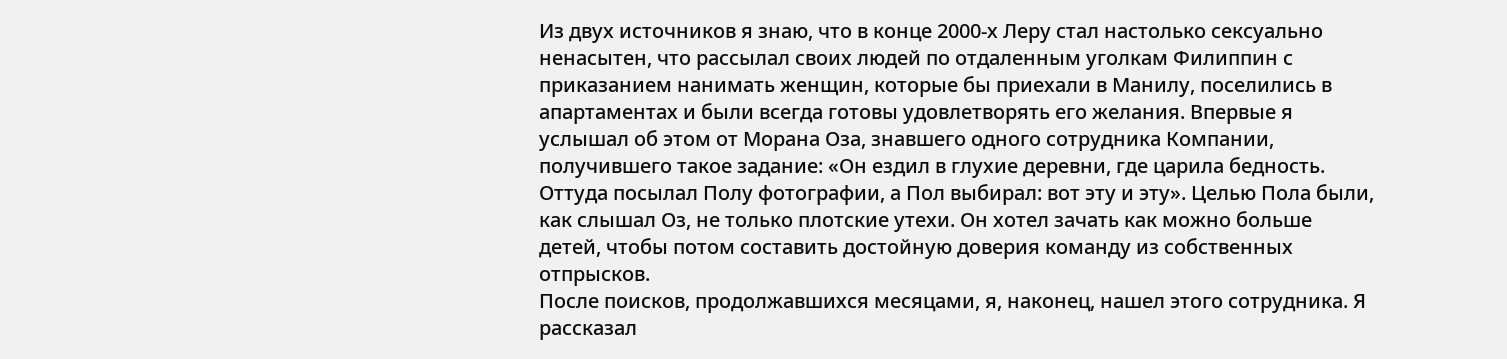Из двух источников я знаю, что в конце 2000-х Леру стал настолько сексуально ненасытен, что рассылал своих людей по отдаленным уголкам Филиппин с приказанием нанимать женщин, которые бы приехали в Манилу, поселились в апартаментах и были всегда готовы удовлетворять его желания. Впервые я услышал об этом от Морана Оза, знавшего одного сотрудника Компании, получившего такое задание: «Он ездил в глухие деревни, где царила бедность. Оттуда посылал Полу фотографии, а Пол выбирал: вот эту и эту». Целью Пола были, как слышал Оз, не только плотские утехи. Он хотел зачать как можно больше детей, чтобы потом составить достойную доверия команду из собственных отпрысков.
После поисков, продолжавшихся месяцами, я, наконец, нашел этого сотрудника. Я рассказал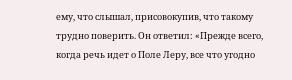ему, что слышал, присовокупив, что такому трудно поверить. Он ответил: «Прежде всего, когда речь идет о Поле Леру, все что угодно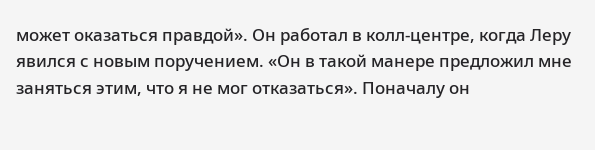может оказаться правдой». Он работал в колл-центре, когда Леру явился с новым поручением. «Он в такой манере предложил мне заняться этим, что я не мог отказаться». Поначалу он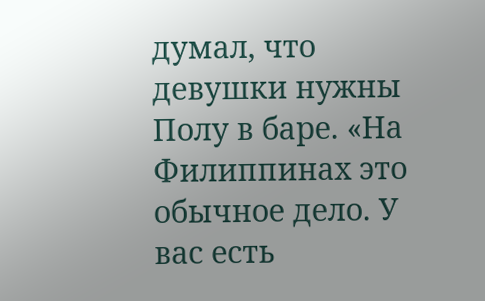думал, что девушки нужны Полу в баре. «На Филиппинах это обычное дело. У вас есть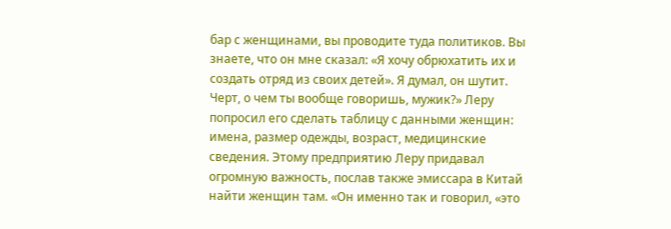бар с женщинами, вы проводите туда политиков. Вы знаете, что он мне сказал: «Я хочу обрюхатить их и создать отряд из своих детей». Я думал, он шутит. Черт, о чем ты вообще говоришь, мужик?» Леру попросил его сделать таблицу с данными женщин: имена, размер одежды, возраст, медицинские сведения. Этому предприятию Леру придавал огромную важность, послав также эмиссара в Китай найти женщин там. «Он именно так и говорил, «это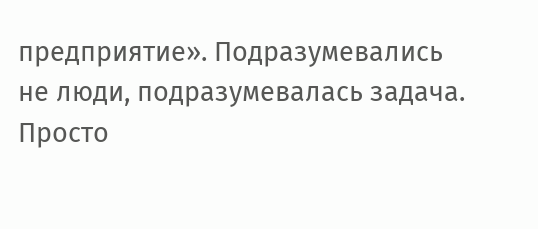предприятие». Подразумевались не люди, подразумевалась задача. Просто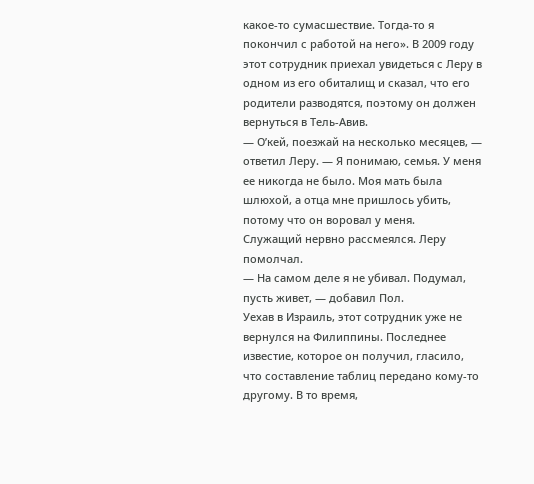какое-то сумасшествие. Тогда-то я покончил с работой на него». В 2009 году этот сотрудник приехал увидеться с Леру в одном из его обиталищ и сказал, что его родители разводятся, поэтому он должен вернуться в Тель-Авив.
— О’кей, поезжай на несколько месяцев, — ответил Леру. — Я понимаю, семья. У меня ее никогда не было. Моя мать была шлюхой, а отца мне пришлось убить, потому что он воровал у меня.
Служащий нервно рассмеялся. Леру помолчал.
— На самом деле я не убивал. Подумал, пусть живет, — добавил Пол.
Уехав в Израиль, этот сотрудник уже не вернулся на Филиппины. Последнее известие, которое он получил, гласило, что составление таблиц передано кому-то другому. В то время,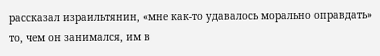рассказал израильтянин, «мне как-то удавалось морально оправдать» то, чем он занимался, им в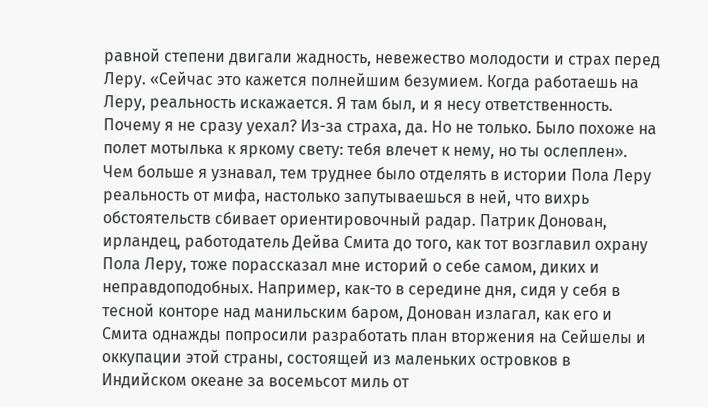равной степени двигали жадность, невежество молодости и страх перед Леру. «Сейчас это кажется полнейшим безумием. Когда работаешь на Леру, реальность искажается. Я там был, и я несу ответственность. Почему я не сразу уехал? Из-за страха, да. Но не только. Было похоже на полет мотылька к яркому свету: тебя влечет к нему, но ты ослеплен».
Чем больше я узнавал, тем труднее было отделять в истории Пола Леру реальность от мифа, настолько запутываешься в ней, что вихрь обстоятельств сбивает ориентировочный радар. Патрик Донован, ирландец, работодатель Дейва Смита до того, как тот возглавил охрану Пола Леру, тоже порассказал мне историй о себе самом, диких и неправдоподобных. Например, как-то в середине дня, сидя у себя в тесной конторе над манильским баром, Донован излагал, как его и Смита однажды попросили разработать план вторжения на Сейшелы и оккупации этой страны, состоящей из маленьких островков в Индийском океане за восемьсот миль от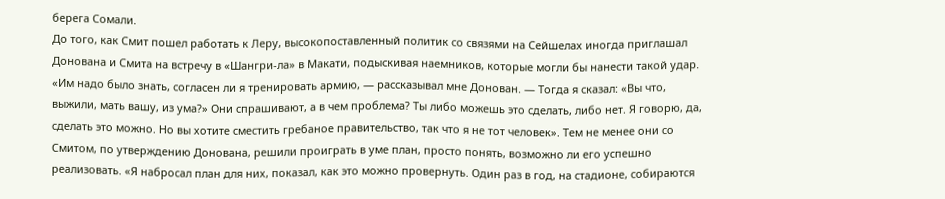берега Сомали.
До того, как Смит пошел работать к Леру, высокопоставленный политик со связями на Сейшелах иногда приглашал Донована и Смита на встречу в «Шангри-ла» в Макати, подыскивая наемников, которые могли бы нанести такой удар. «Им надо было знать, согласен ли я тренировать армию, — рассказывал мне Донован. — Тогда я сказал: «Вы что, выжили, мать вашу, из ума?» Они спрашивают, а в чем проблема? Ты либо можешь это сделать, либо нет. Я говорю, да, сделать это можно. Но вы хотите сместить гребаное правительство, так что я не тот человек». Тем не менее они со Смитом, по утверждению Донована, решили проиграть в уме план, просто понять, возможно ли его успешно реализовать. «Я набросал план для них, показал, как это можно провернуть. Один раз в год, на стадионе, собираются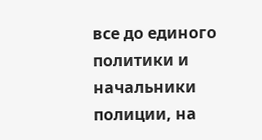все до единого политики и начальники полиции, на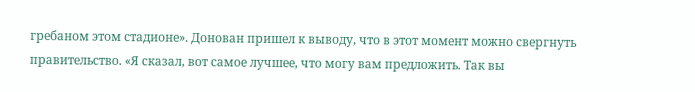гребаном этом стадионе». Донован пришел к выводу, что в этот момент можно свергнуть правительство. «Я сказал, вот самое лучшее, что могу вам предложить. Так вы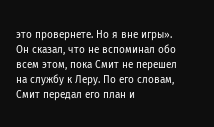это провернете. Но я вне игры». Он сказал, что не вспоминал обо всем этом, пока Смит не перешел на службу к Леру. По его словам, Смит передал его план и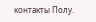контакты Полу.